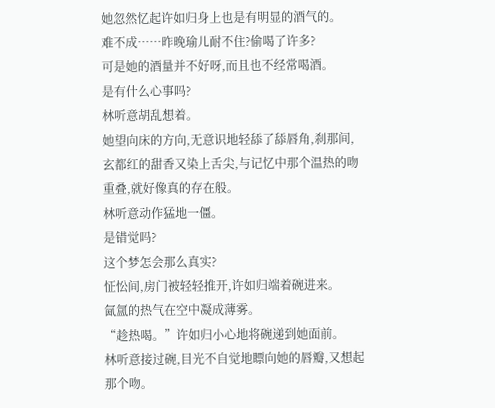她忽然忆起许如归身上也是有明显的酒气的。
难不成……昨晚瑜儿耐不住?偷喝了许多?
可是她的酒量并不好呀,而且也不经常喝酒。
是有什么心事吗?
林听意胡乱想着。
她望向床的方向,无意识地轻舔了舔唇角,刹那间,玄都红的甜香又染上舌尖,与记忆中那个温热的吻重叠,就好像真的存在般。
林听意动作猛地一僵。
是错觉吗?
这个梦怎会那么真实?
怔忪间,房门被轻轻推开,许如归端着碗进来。
氤氲的热气在空中凝成薄雾。
“趁热喝。”许如归小心地将碗递到她面前。
林听意接过碗,目光不自觉地瞟向她的唇瓣,又想起那个吻。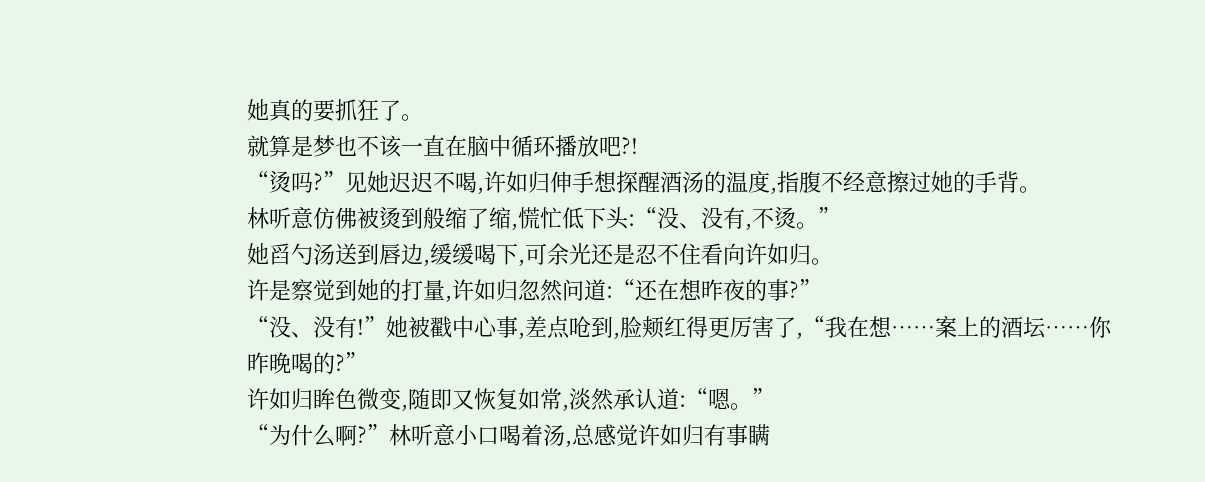她真的要抓狂了。
就算是梦也不该一直在脑中循环播放吧?!
“烫吗?”见她迟迟不喝,许如归伸手想探醒酒汤的温度,指腹不经意擦过她的手背。
林听意仿佛被烫到般缩了缩,慌忙低下头:“没、没有,不烫。”
她舀勺汤送到唇边,缓缓喝下,可余光还是忍不住看向许如归。
许是察觉到她的打量,许如归忽然问道:“还在想昨夜的事?”
“没、没有!”她被戳中心事,差点呛到,脸颊红得更厉害了,“我在想……案上的酒坛……你昨晚喝的?”
许如归眸色微变,随即又恢复如常,淡然承认道:“嗯。”
“为什么啊?”林听意小口喝着汤,总感觉许如归有事瞒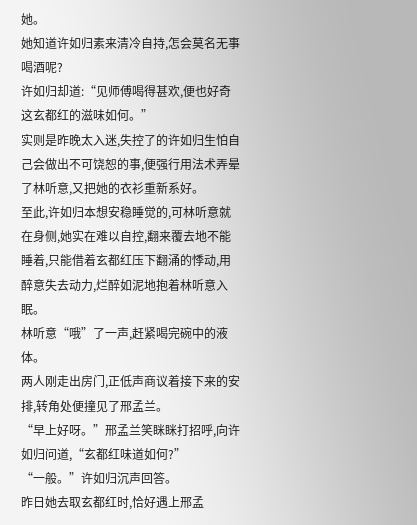她。
她知道许如归素来清冷自持,怎会莫名无事喝酒呢?
许如归却道:“见师傅喝得甚欢,便也好奇这玄都红的滋味如何。”
实则是昨晚太入迷,失控了的许如归生怕自己会做出不可饶恕的事,便强行用法术弄晕了林听意,又把她的衣衫重新系好。
至此,许如归本想安稳睡觉的,可林听意就在身侧,她实在难以自控,翻来覆去地不能睡着,只能借着玄都红压下翻涌的悸动,用醉意失去动力,烂醉如泥地抱着林听意入眠。
林听意“哦”了一声,赶紧喝完碗中的液体。
两人刚走出房门,正低声商议着接下来的安排,转角处便撞见了邢孟兰。
“早上好呀。”邢孟兰笑眯眯打招呼,向许如归问道,“玄都红味道如何?”
“一般。”许如归沉声回答。
昨日她去取玄都红时,恰好遇上邢孟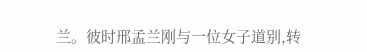兰。彼时邢孟兰刚与一位女子道别,转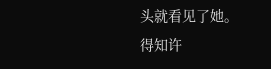头就看见了她。
得知许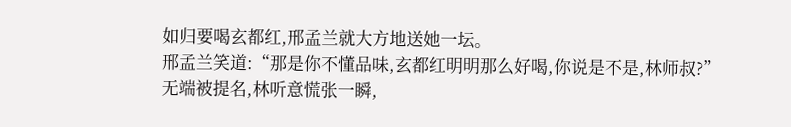如归要喝玄都红,邢孟兰就大方地送她一坛。
邢孟兰笑道:“那是你不懂品味,玄都红明明那么好喝,你说是不是,林师叔?”
无端被提名,林听意慌张一瞬,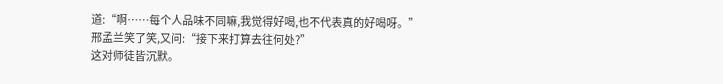道:“啊……每个人品味不同嘛,我觉得好喝,也不代表真的好喝呀。”
邢孟兰笑了笑,又问:“接下来打算去往何处?”
这对师徒皆沉默。